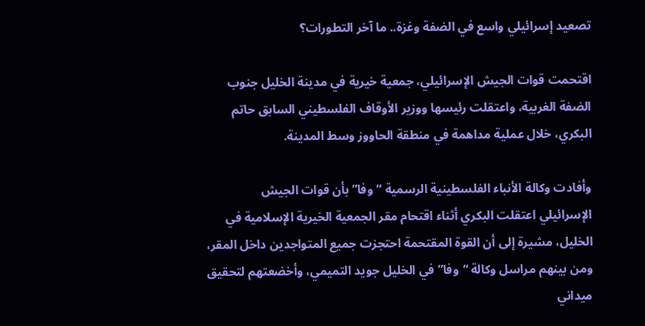تصعيد إسرائيلي واسع في الضفة وغزة.. ما آخر التطورات؟

اقتحمت قوات الجيش الإسرائيلي، جمعية خيرية في مدينة الخليل جنوب الضفة الغربية، واعتقلت رئيسها ووزير الأوقاف الفلسطيني السابق حاتم البكري، خلال عملية مداهمة في منطقة الحاووز وسط المدينة.

وأفادت وكالة الأنباء الفلسطينية الرسمية “وفا” بأن قوات الجيش الإسرائيلي اعتقلت البكري أثناء اقتحام مقر الجمعية الخيرية الإسلامية في الخليل، مشيرة إلى أن القوة المقتحمة احتجزت جميع المتواجدين داخل المقر، ومن بينهم مراسل وكالة “وفا” في الخليل جويد التميمي، وأخضعتهم لتحقيق ميداني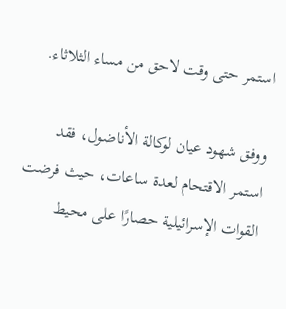استمر حتى وقت لاحق من مساء الثلاثاء.

ووفق شهود عيان لوكالة الأناضول، فقد استمر الاقتحام لعدة ساعات، حيث فرضت القوات الإسرائيلية حصارًا على محيط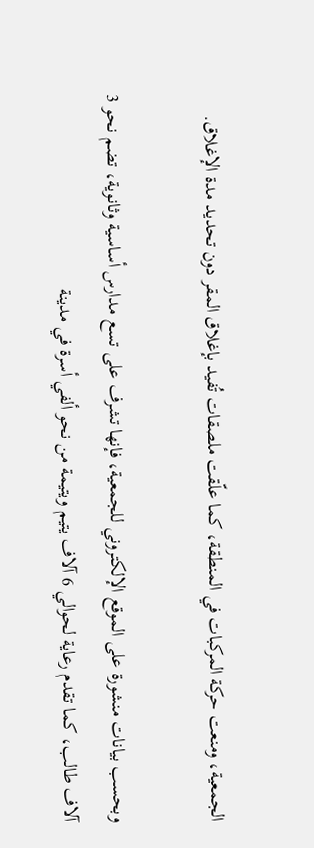الجمعية، ومنعت حركة المركبات في المنطقة، كما علّقت ملصقات تُفيد بإغلاق المقر دون تحديد مدة الإغلاق.

وبحسب بيانات منشورة على الموقع الإلكتروني للجمعية، فإنها تشرف على تسع مدارس أساسية وثانوية، تضم نحو 3 آلاف طالب، كما تقدم رعاية لحوالي 6 آلاف يتيم ويتيمة من نحو ألفي أسرة في مدينة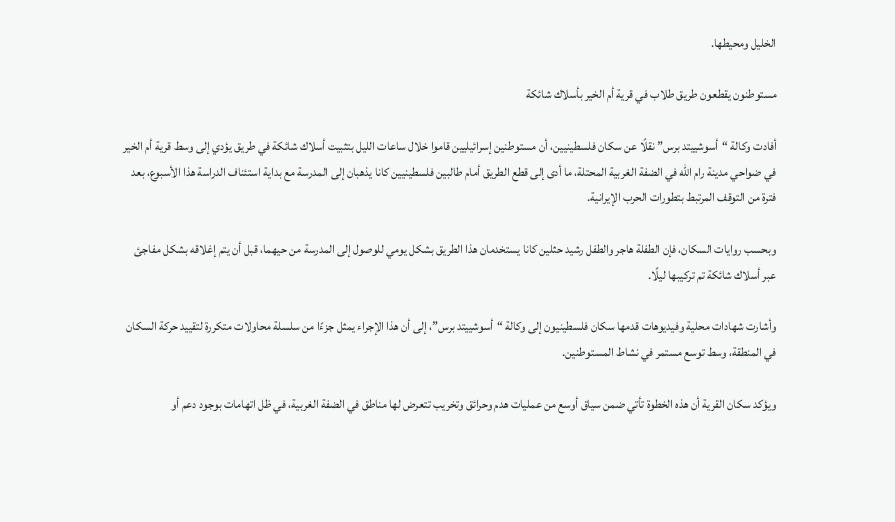الخليل ومحيطها.

مستوطنون يقطعون طريق طلاب في قرية أم الخير بأسلاك شائكة

أفادت وكالة “أسوشييتد برس” نقلًا عن سكان فلسطينيين، أن مستوطنين إسرائيليين قاموا خلال ساعات الليل بتثبيت أسلاك شائكة في طريق يؤدي إلى وسط قرية أم الخير في ضواحي مدينة رام الله في الضفة الغربية المحتلة، ما أدى إلى قطع الطريق أمام طالبين فلسطينيين كانا يذهبان إلى المدرسة مع بداية استئناف الدراسة هذا الأسبوع، بعد فترة من التوقف المرتبط بتطورات الحرب الإيرانية.

وبحسب روايات السكان، فإن الطفلة هاجر والطفل رشيد حثلين كانا يستخدمان هذا الطريق بشكل يومي للوصول إلى المدرسة من حيهما، قبل أن يتم إغلاقه بشكل مفاجئ عبر أسلاك شائكة تم تركيبها ليلًا.

وأشارت شهادات محلية وفيديوهات قدمها سكان فلسطينيون إلى وكالة “أسوشييتد برس”، إلى أن هذا الإجراء يمثل جزءًا من سلسلة محاولات متكررة لتقييد حركة السكان في المنطقة، وسط توسع مستمر في نشاط المستوطنين.

ويؤكد سكان القرية أن هذه الخطوة تأتي ضمن سياق أوسع من عمليات هدم وحرائق وتخريب تتعرض لها مناطق في الضفة الغربية، في ظل اتهامات بوجود دعم أو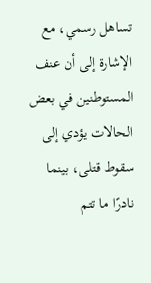تساهل رسمي، مع الإشارة إلى أن عنف المستوطنين في بعض الحالات يؤدي إلى سقوط قتلى، بينما نادرًا ما تتم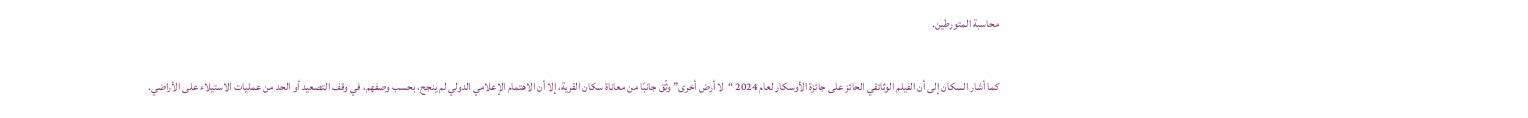محاسبة المتورطين.

كما أشار السكان إلى أن الفيلم الوثائقي الحائز على جائزة الأوسكار لعام 2024 “لا أرض أخرى” وثّق جانبًا من معاناة سكان القرية، إلا أن الاهتمام الإعلامي الدولي لم ينجح، بحسب وصفهم، في وقف التصعيد أو الحد من عمليات الاستيلاء على الأراضي.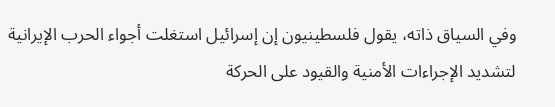وفي السياق ذاته، يقول فلسطينيون إن إسرائيل استغلت أجواء الحرب الإيرانية لتشديد الإجراءات الأمنية والقيود على الحركة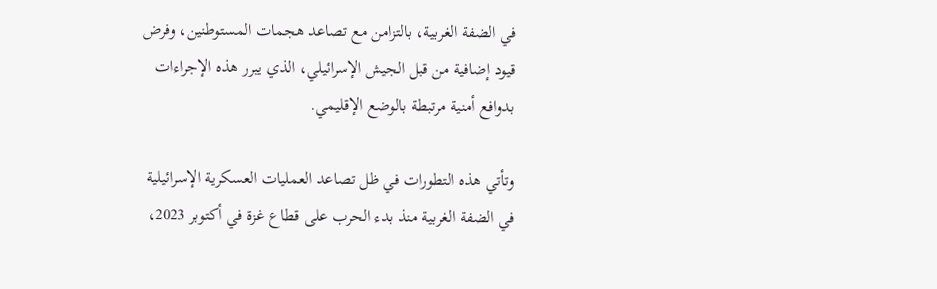في الضفة الغربية، بالتزامن مع تصاعد هجمات المستوطنين، وفرض قيود إضافية من قبل الجيش الإسرائيلي، الذي يبرر هذه الإجراءات بدوافع أمنية مرتبطة بالوضع الإقليمي.

وتأتي هذه التطورات في ظل تصاعد العمليات العسكرية الإسرائيلية في الضفة الغربية منذ بدء الحرب على قطاع غزة في أكتوبر 2023،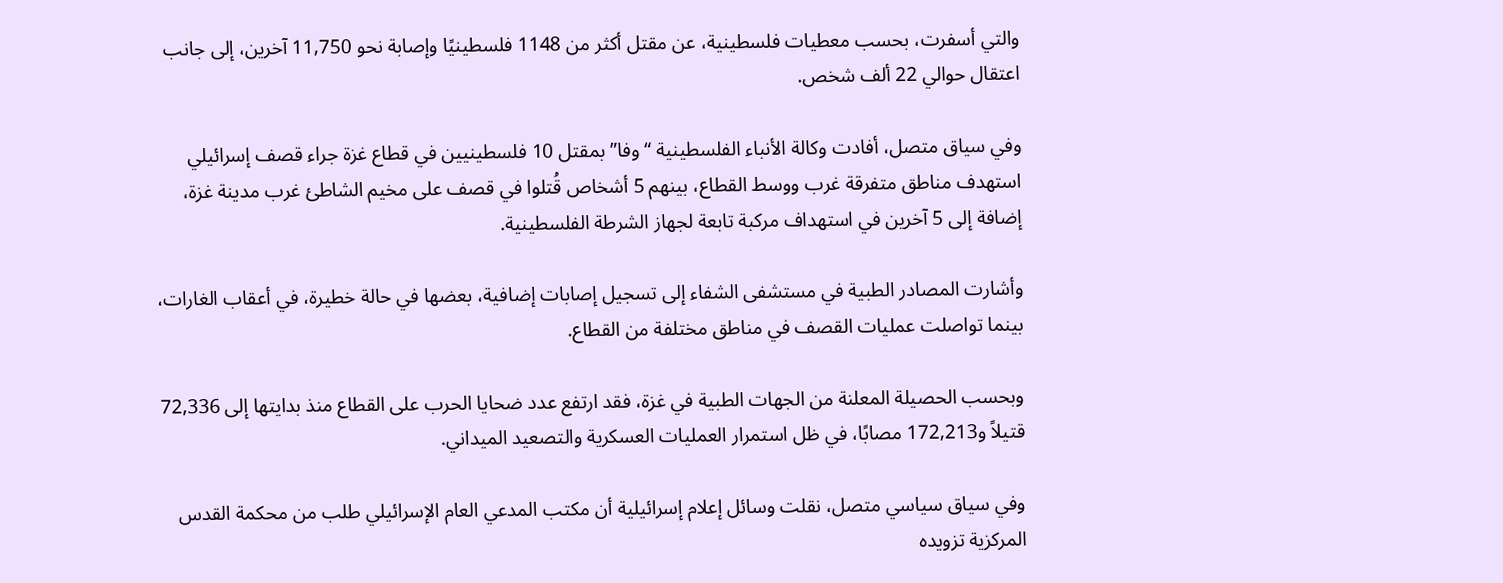والتي أسفرت، بحسب معطيات فلسطينية، عن مقتل أكثر من 1148 فلسطينيًا وإصابة نحو 11,750 آخرين، إلى جانب اعتقال حوالي 22 ألف شخص.

وفي سياق متصل، أفادت وكالة الأنباء الفلسطينية “وفا” بمقتل 10 فلسطينيين في قطاع غزة جراء قصف إسرائيلي استهدف مناطق متفرقة غرب ووسط القطاع، بينهم 5 أشخاص قُتلوا في قصف على مخيم الشاطئ غرب مدينة غزة، إضافة إلى 5 آخرين في استهداف مركبة تابعة لجهاز الشرطة الفلسطينية.

وأشارت المصادر الطبية في مستشفى الشفاء إلى تسجيل إصابات إضافية، بعضها في حالة خطيرة، في أعقاب الغارات، بينما تواصلت عمليات القصف في مناطق مختلفة من القطاع.

وبحسب الحصيلة المعلنة من الجهات الطبية في غزة، فقد ارتفع عدد ضحايا الحرب على القطاع منذ بدايتها إلى 72,336 قتيلاً و172,213 مصابًا، في ظل استمرار العمليات العسكرية والتصعيد الميداني.

وفي سياق سياسي متصل، نقلت وسائل إعلام إسرائيلية أن مكتب المدعي العام الإسرائيلي طلب من محكمة القدس المركزية تزويده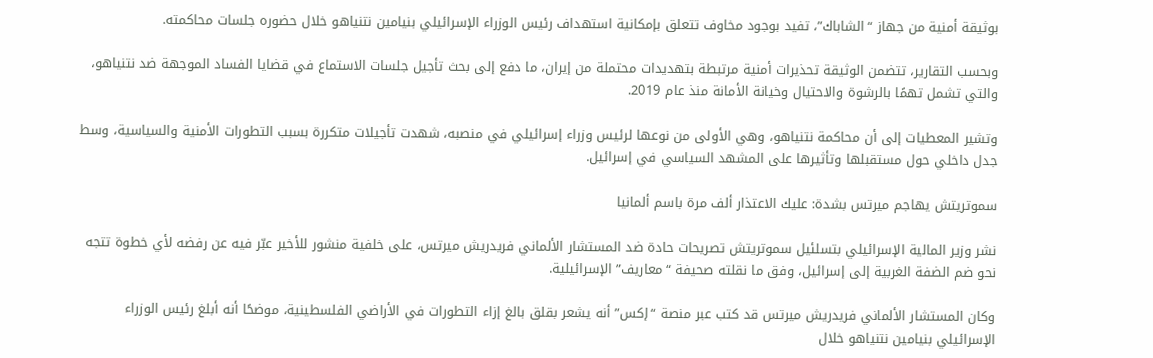بوثيقة أمنية من جهاز “الشاباك”، تفيد بوجود مخاوف تتعلق بإمكانية استهداف رئيس الوزراء الإسرائيلي بنيامين نتنياهو خلال حضوره جلسات محاكمته.

وبحسب التقارير، تتضمن الوثيقة تحذيرات أمنية مرتبطة بتهديدات محتملة من إيران، ما دفع إلى بحث تأجيل جلسات الاستماع في قضايا الفساد الموجهة ضد نتنياهو، والتي تشمل تهمًا بالرشوة والاحتيال وخيانة الأمانة منذ عام 2019.

وتشير المعطيات إلى أن محاكمة نتنياهو، وهي الأولى من نوعها لرئيس وزراء إسرائيلي في منصبه، شهدت تأجيلات متكررة بسبب التطورات الأمنية والسياسية، وسط جدل داخلي حول مستقبلها وتأثيرها على المشهد السياسي في إسرائيل.

سموتريتش يهاجم ميرتس بشدة: عليك الاعتذار ألف مرة باسم ألمانيا

نشر وزير المالية الإسرائيلي بتسلئيل سموتريتش تصريحات حادة ضد المستشار الألماني فريدريش ميرتس، على خلفية منشور للأخير عبّر فيه عن رفضه لأي خطوة تتجه نحو ضم الضفة الغربية إلى إسرائيل، وفق ما نقلته صحيفة “معاريف” الإسرائيلية.

وكان المستشار الألماني فريدريش ميرتس قد كتب عبر منصة “إكس” أنه يشعر بقلق بالغ إزاء التطورات في الأراضي الفلسطينية، موضحًا أنه أبلغ رئيس الوزراء الإسرائيلي بنيامين نتنياهو خلال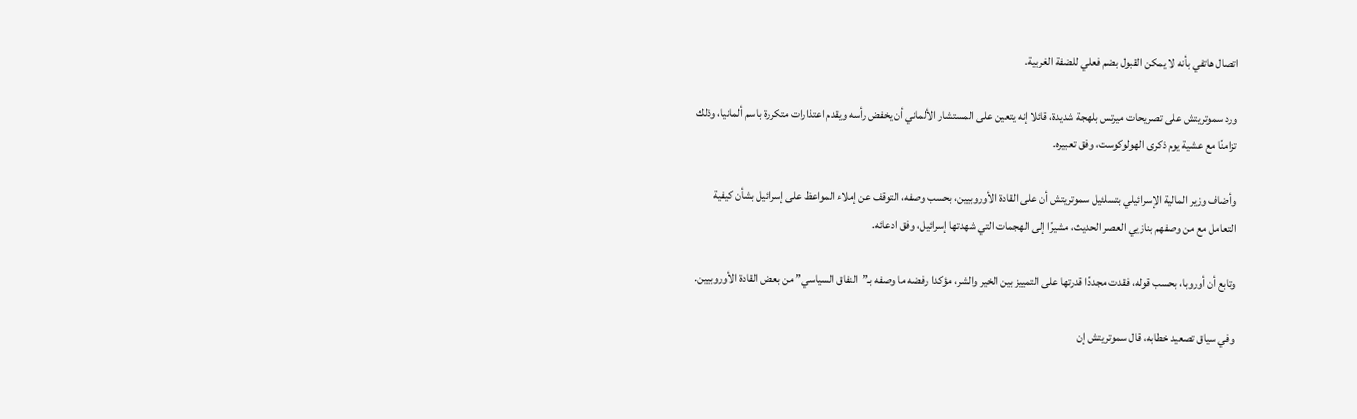اتصال هاتفي بأنه لا يمكن القبول بضم فعلي للضفة الغربية.

ورد سموتريتش على تصريحات ميرتس بلهجة شديدة، قائلا إنه يتعين على المستشار الألماني أن يخفض رأسه ويقدم اعتذارات متكررة باسم ألمانيا، وذلك تزامنًا مع عشية يوم ذكرى الهولوكوست، وفق تعبيره.

وأضاف وزير المالية الإسرائيلي بتسلئيل سموتريتش أن على القادة الأوروبيين، بحسب وصفه، التوقف عن إملاء المواعظ على إسرائيل بشأن كيفية التعامل مع من وصفهم بنازيي العصر الحديث، مشيرًا إلى الهجمات التي شهدتها إسرائيل، وفق ادعائه.

وتابع أن أوروبا، بحسب قوله، فقدت مجددًا قدرتها على التمييز بين الخير والشر، مؤكدا رفضه ما وصفه بـ”النفاق السياسي” من بعض القادة الأوروبيين.

وفي سياق تصعيد خطابه، قال سموتريتش إن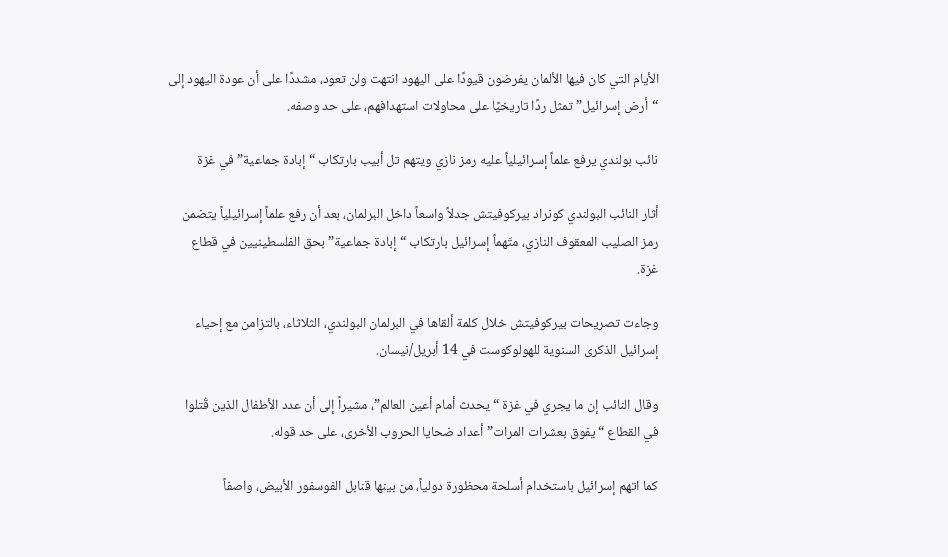الأيام التي كان فيها الألمان يفرضون قيودًا على اليهود انتهت ولن تعود، مشددًا على أن عودة اليهود إلى “أرض إسرائيل” تمثل ردًا تاريخيًا على محاولات استهدافهم، على حد وصفه.

نائب بولندي يرفع علماً إسرائيلياً عليه رمز نازي ويتهم تل أبيب بارتكاب “إبادة جماعية” في غزة

أثار النائب البولندي كونراد بيركوفيتش جدلاً واسعاً داخل البرلمان، بعد أن رفع علماً إسرائيلياً يتضمن رمز الصليب المعقوف النازي، متّهماً إسرائيل بارتكاب “إبادة جماعية” بحق الفلسطينيين في قطاع غزة.

وجاءت تصريحات بيركوفيتش خلال كلمة ألقاها في البرلمان البولندي، الثلاثاء، بالتزامن مع إحياء إسرائيل الذكرى السنوية للهولوكوست في 14 أبريل/نيسان.

وقال النائب إن ما يجري في غزة “يحدث أمام أعين العالم”، مشيراً إلى أن عدد الأطفال الذين قُتلوا في القطاع “يفوق بعشرات المرات” أعداد ضحايا الحروب الأخرى، على حد قوله.

كما اتهم إسرائيل باستخدام أسلحة محظورة دولياً، من بينها قنابل الفوسفور الأبيض، واصفاً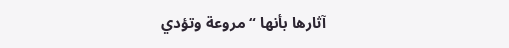آثارها بأنها “مروعة وتؤدي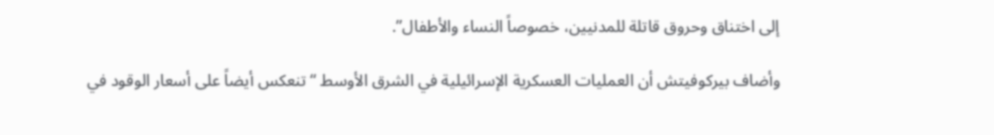إلى اختناق وحروق قاتلة للمدنيين، خصوصاً النساء والأطفال”.

وأضاف بيركوفيتش أن العمليات العسكرية الإسرائيلية في الشرق الأوسط “تنعكس أيضاً على أسعار الوقود في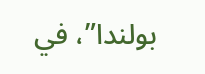بولندا”، في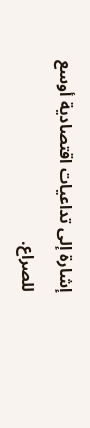إشارة إلى تداعيات اقتصادية أوسع للصراع.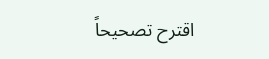اقترح تصحيحاً